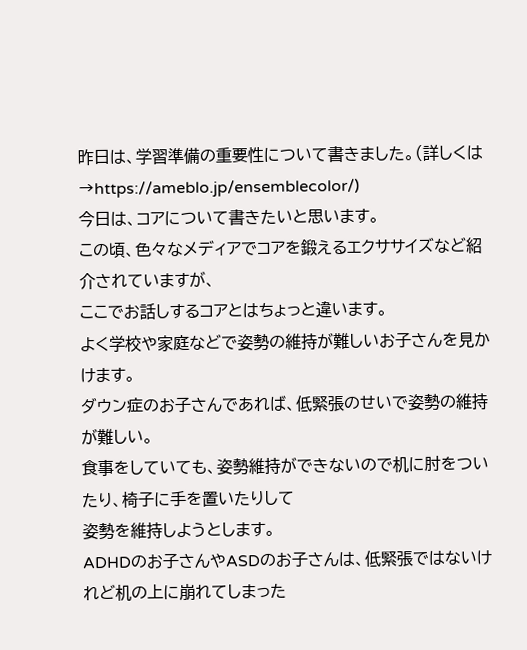昨日は、学習準備の重要性について書きました。(詳しくは→https://ameblo.jp/ensemblecolor/)
今日は、コアについて書きたいと思います。
この頃、色々なメディアでコアを鍛えるエクササイズなど紹介されていますが、
ここでお話しするコアとはちょっと違います。
よく学校や家庭などで姿勢の維持が難しいお子さんを見かけます。
ダウン症のお子さんであれば、低緊張のせいで姿勢の維持が難しい。
食事をしていても、姿勢維持ができないので机に肘をついたり、椅子に手を置いたりして
姿勢を維持しようとします。
ADHDのお子さんやASDのお子さんは、低緊張ではないけれど机の上に崩れてしまった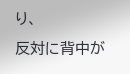り、
反対に背中が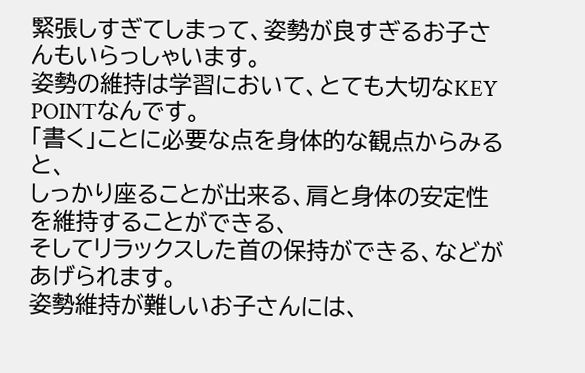緊張しすぎてしまって、姿勢が良すぎるお子さんもいらっしゃいます。
姿勢の維持は学習において、とても大切なKEY POINTなんです。
「書く」ことに必要な点を身体的な観点からみると、
しっかり座ることが出来る、肩と身体の安定性を維持することができる、
そしてリラックスした首の保持ができる、などがあげられます。
姿勢維持が難しいお子さんには、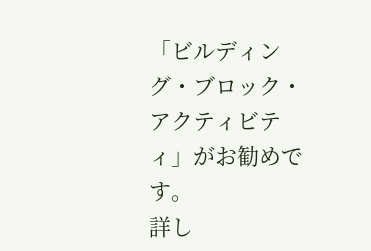「ビルディング・ブロック・アクティビティ」がお勧めです。
詳し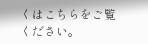くはこちらをご覧ください。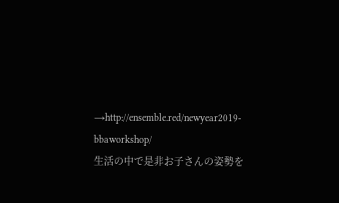→http://ensemble.red/newyear2019-bbaworkshop/
生活の中で是非お子さんの姿勢を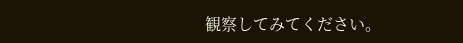観察してみてください。